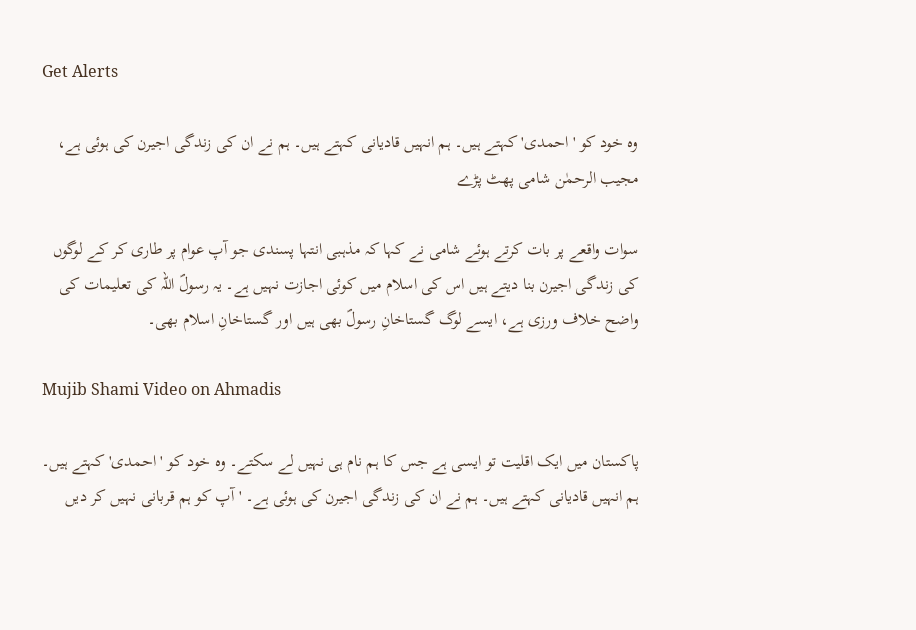Get Alerts

وہ خود کو 'احمدی' کہتے ہیں۔ ہم انہیں قادیانی کہتے ہیں۔ ہم نے ان کی زندگی اجیرن کی ہوئی ہے، مجیب الرحمٰن شامی پھٹ پڑے

سوات واقعے پر بات کرتے ہوئے شامی نے کہا کہ مذہبی انتہا پسندی جو آپ عوام پر طاری کر کے لوگوں کی زندگی اجیرن بنا دیتے ہیں اس کی اسلام میں کوئی اجازت نہیں ہے۔ یہ رسولؐ اللہ کی تعلیمات کی واضح خلاف ورزی ہے، ایسے لوگ گستاخانِ رسولؐ بھی ہیں اور گستاخانِ اسلام بھی۔

Mujib Shami Video on Ahmadis

پاکستان میں ایک اقلیت تو ایسی ہے جس کا ہم نام ہی نہیں لے سکتے۔ وہ خود کو ' احمدی' کہتے ہیں۔ ہم انہیں قادیانی کہتے ہیں۔ ہم نے ان کی زندگی اجیرن کی ہوئی ہے۔ 'آپ کو ہم قربانی نہیں کر دیں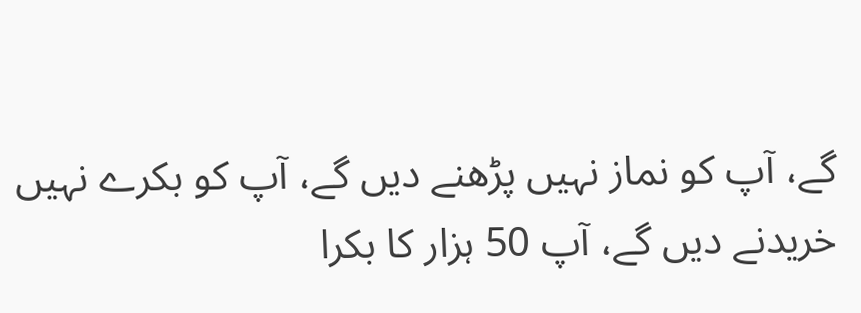گے، آپ کو نماز نہیں پڑھنے دیں گے، آپ کو بکرے نہیں خریدنے دیں گے، آپ 50 ہزار کا بکرا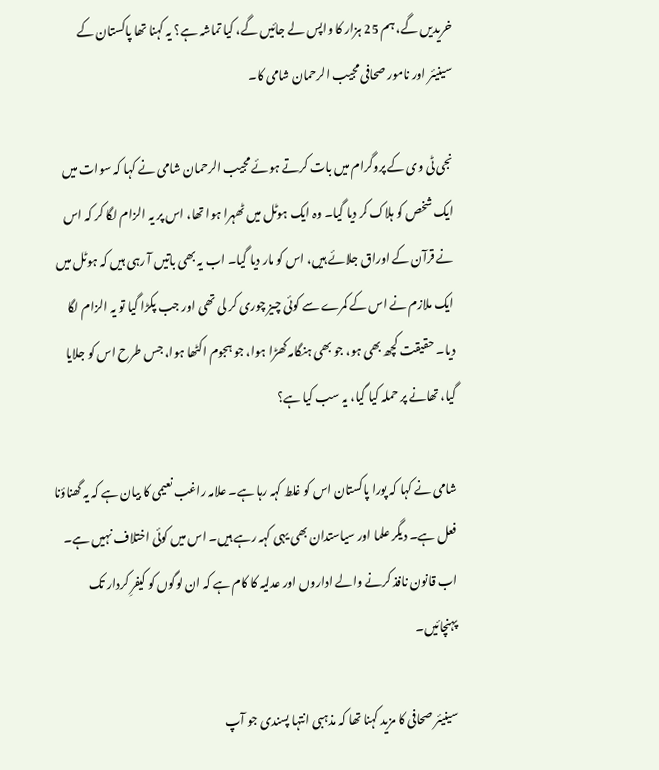خریدیں گے، ہم 25 ہزار کا واپس لے جائیں گے، کیا تماشہ ہے؟ یہ کہنا تھا پاکستان کے سینیئر اور نامور صحافی مجیب الرحمان شامی کا۔

نجی ٹی وی کے پروگرام میں بات کرتے ہوئے مجیب الرحمان شامی نے کہا کہ سوات میں ایک شخص کو ہلاک کر دیا گیا۔ وہ ایک ہوٹل میں ٹھہرا ہوا تھا، اس پر یہ الزام لگا کر کہ اس نے قرآن کے اوراق جلائے ہیں، اس کو مار دیا گیا۔ اب یہ بھی باتیں آ رہی ہیں کہ ہوٹل میں ایک ملازم نے اس کے کمرے سے کوئی چیز چوری کر لی تھی اور جب پکڑا گیا تو یہ الزام لگا دیا۔ حقیقت کچھ بھی ہو، جو بھی ہنگامہ کھڑا ہوا، جو ہجوم اکٹھا ہوا، جس طرح اس کو جلایا گیا، تھانے پر حملہ کیا گیا، یہ سب کیا ہے؟

شامی نے کہا کہ پورا پاکستان اس کو غلط کہہ رہا ہے۔ علامہ راغب نعیمی کا بیان ہے کہ یہ گھناؤنا فعل ہے۔ دیگر علما اور سیاستدان بھی یہی کہہ رہے ہیں۔ اس میں کوئی اختلاف نہیں ہے۔ اب قانون نافذ کرنے والے اداروں اور عدلیہ کا کام ہے کہ ان لوگوں کو کیفرِ کردار تک پہنچائیں۔

سینیئر صحافی کا مزید کہنا تھا کہ مذہبی انتہا پسندی جو آپ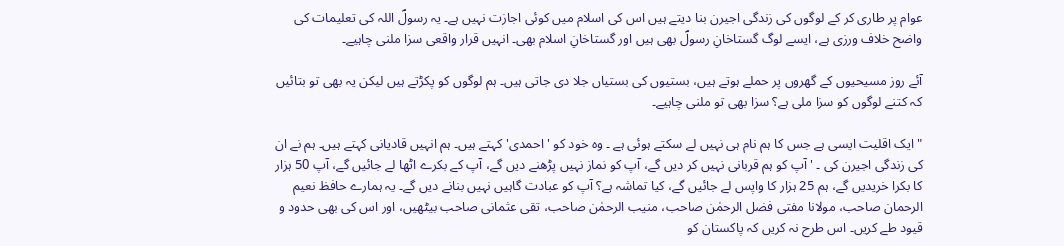عوام پر طاری کر کے لوگوں کی زندگی اجیرن بنا دیتے ہیں اس کی اسلام میں کوئی اجازت نہیں ہے۔ یہ رسولؐ اللہ کی تعلیمات کی واضح خلاف ورزی ہے، ایسے لوگ گستاخانِ رسولؐ بھی ہیں اور گستاخانِ اسلام بھی۔ انہیں قرار واقعی سزا ملنی چاہیے۔

آئے روز مسیحیوں کے گھروں پر حملے ہوتے ہیں، بستیوں کی بستیاں جلا دی جاتی ہیں۔ ہم لوگوں کو پکڑتے ہیں لیکن یہ بھی تو بتائیں کہ کتنے لوگوں کو سزا ملی ہے؟ سزا بھی تو ملنی چاہیے۔

"ایک اقلیت ایسی ہے جس کا ہم نام ہی نہیں لے سکتے ہوئی ہے ۔ وہ خود کو ' احمدی' کہتے ہیں۔ ہم انہیں قادیانی کہتے ہیں۔ ہم نے ان کی زندگی اجیرن کی ۔ 'آپ کو ہم قربانی نہیں کر دیں گے، آپ کو نماز نہیں پڑھنے دیں گے، آپ کے بکرے اٹھا لے جائیں گے، آپ 50 ہزار کا بکرا خریدیں گے، ہم 25 ہزار کا واپس لے جائیں گے، کیا تماشہ ہے؟ آپ کو عبادت گاہیں نہیں بنانے دیں گے۔ یہ ہمارے حافظ نعیم الرحمان صاحب، مولانا مفتی فضل الرحمٰن صاحب، منیب الرحمٰن صاحب، تقی عثمانی صاحب بیٹھیں، اور اس کی بھی حدود و قیود طے کریں۔ اس طرح نہ کریں کہ پاکستان کو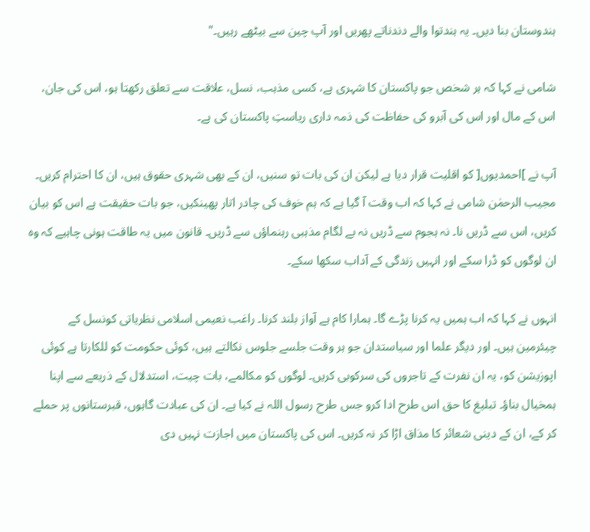ہندوستان بنا دیں۔ یہ ہندتوا والے دندناتے پھریں اور آپ چین سے بیٹھے رہیں۔"

شامی نے کہا کہ ہر شخص جو پاکستان کا شہری ہے، کسی مذہب، نسل، علاقت سے تعلق رکھتا ہو، اس کی جان، اس کے مال اور اس کی آبرو کی حفاظت کی ذمہ داری ریاستِ پاکستان کی ہے۔

آپ نے ]احمدیوں[ کو اقلیت قرار دیا ہے لیکن ان کی بات تو سنیں، ان کے بھی شہری حقوق ہیں، ان کا احترام کریں۔ مجیب الرحمٰن شامی نے کہا کہ اب وقت آ گیا ہے کہ ہم خوف کی چادر اتار پھینکیں، جو بات حقیقت ہے اس کو بیان کریں، اس سے ڈریں نا۔ نہ ہجوم سے ڈریں نہ بے لگام مذہبی رہنماؤں سے ڈریں۔ قانون میں یہ طاقت ہونی چاہیے کہ وہ ان لوگوں کو ڈرا سکے اور انہیں زندگی کے آداب سکھا سکے۔

انہوں نے کہا کہ اب ہمیں یہ کرنا پڑے گا۔ ہمارا کام ہے آواز بلند کرنا۔ راغب نعیمی اسلامی نظریاتی کونسل کے چیئرمین ہیں۔ اور دیگر علما اور سیاستدان جو ہر وقت جلسے جلوس نکالتے ہیں، کوئی حکومت کو للکارتا ہے کوئی اپوزیشن کو، یہ ان نفرت کے تاجروں کی سرکوبی کریں۔ لوگوں کو مکالمے، بات چیت، استدلال کے ذریعے سے اپنا ہمخیال بناؤ۔ تبلیغ کا حق اس طرح ادا کرو جس طرح رسول اللہ نے کیا ہے۔ ان کی عبادت گاہوں، قبرستانوں پر حملے کر کے، ان کے دینی شعائر کا مذاق اڑا کر نہ کریں۔ اس کی پاکستان میں اجازت نہیں دی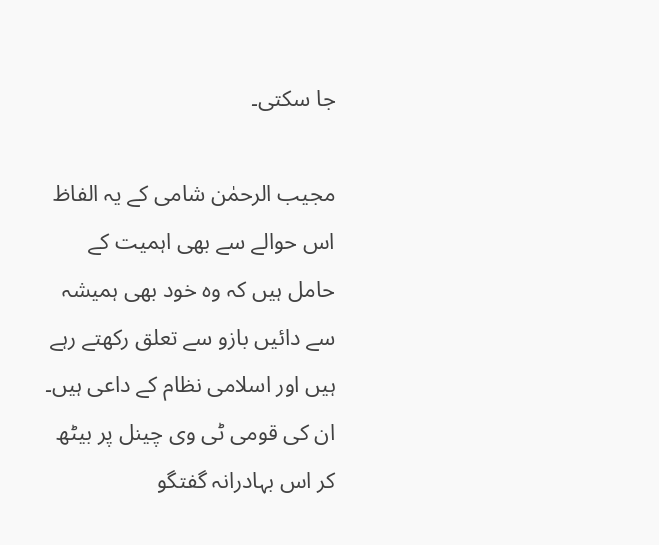جا سکتی۔

مجیب الرحمٰن شامی کے یہ الفاظ اس حوالے سے بھی اہمیت کے حامل ہیں کہ وہ خود بھی ہمیشہ سے دائیں بازو سے تعلق رکھتے رہے ہیں اور اسلامی نظام کے داعی ہیں۔ ان کی قومی ٹی وی چینل پر بیٹھ کر اس بہادرانہ گفتگو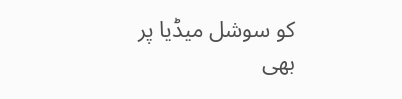کو سوشل میڈیا پر بھی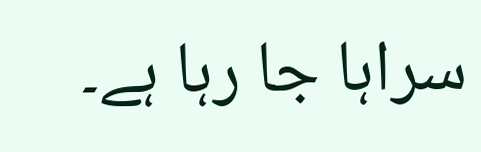سراہا جا رہا ہے۔